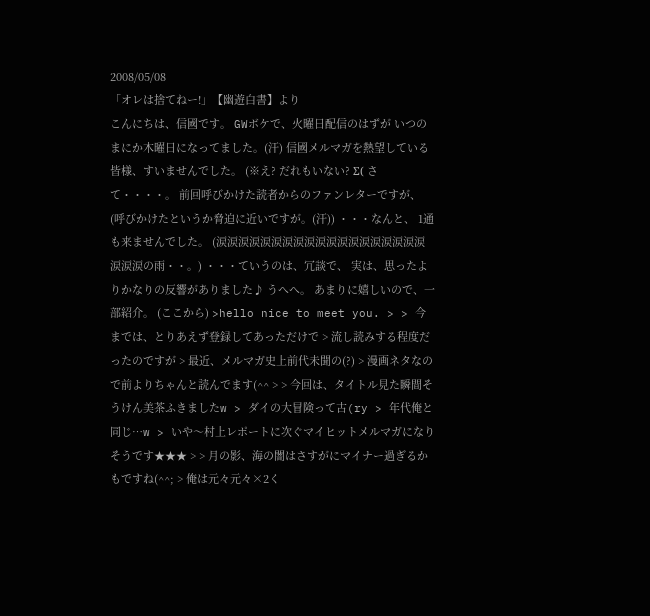2008/05/08
「オレは捨てねー!」【幽遊白書】より
こんにちは、信國です。 GWボケで、火曜日配信のはずが いつのまにか木曜日になってました。(汗) 信國メルマガを熱望している皆様、すいませんでした。 (※え? だれもいない? Σ( さて・・・・。 前回呼びかけた読者からのファンレターですが、 (呼びかけたというか脅迫に近いですが。(汗)) ・・・なんと、 1通も来ませんでした。 (涙涙涙涙涙涙涙涙涙涙涙涙涙涙涙涙涙涙涙涙涙涙の雨・・。) ・・・ていうのは、冗談で、 実は、思ったよりかなりの反響がありました♪ うへへ。 あまりに嬉しいので、一部紹介。 (ここから) >hello nice to meet you. > > 今までは、とりあえず登録してあっただけで > 流し読みする程度だったのですが > 最近、メルマガ史上前代未聞の(?) > 漫画ネタなので前よりちゃんと読んでます(^^ > > 今回は、タイトル見た瞬間そうけん美茶ふきましたw > ダイの大冒険って古(ry > 年代俺と同じ…w > いや〜村上レポートに次ぐマイヒットメルマガになりそうです★★★ > > 月の影、海の闇はさすがにマイナー過ぎるかもですね(^^; > 俺は元々元々×2く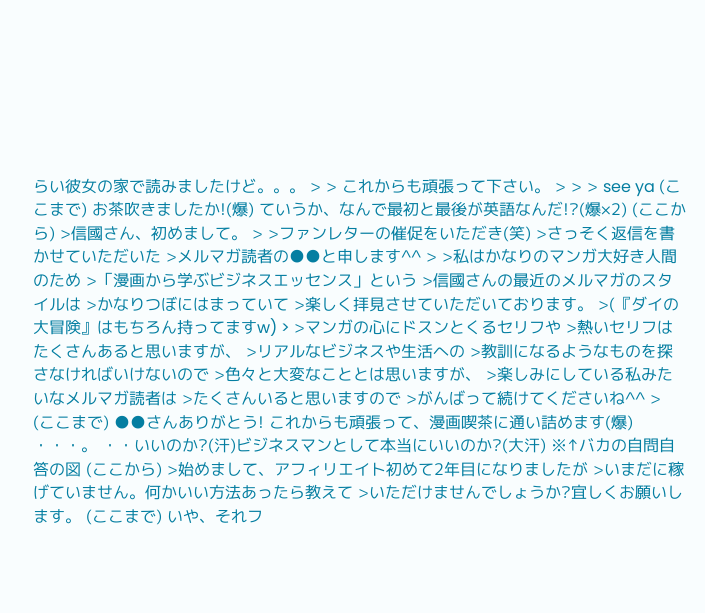らい彼女の家で読みましたけど。。。 > > これからも頑張って下さい。 > > > see ya (ここまで) お茶吹きましたか!(爆) ていうか、なんで最初と最後が英語なんだ!?(爆×2) (ここから) >信國さん、初めまして。 > >ファンレターの催促をいただき(笑) >さっそく返信を書かせていただいた >メルマガ読者の●●と申します^^ > >私はかなりのマンガ大好き人間のため >「漫画から学ぶビジネスエッセンス」という >信國さんの最近のメルマガのスタイルは >かなりつぼにはまっていて >楽しく拝見させていただいております。 >(『ダイの大冒険』はもちろん持ってますw) > >マンガの心にドスンとくるセリフや >熱いセリフはたくさんあると思いますが、 >リアルなビジネスや生活への >教訓になるようなものを探さなければいけないので >色々と大変なこととは思いますが、 >楽しみにしている私みたいなメルマガ読者は >たくさんいると思いますので >がんばって続けてくださいね^^ > (ここまで) ●●さんありがとう! これからも頑張って、漫画喫茶に通い詰めます(爆) ・・・。 ・・いいのか?(汗)ビジネスマンとして本当にいいのか?(大汗) ※↑バカの自問自答の図 (ここから) >始めまして、アフィリエイト初めて2年目になりましたが >いまだに稼げていません。何かいい方法あったら教えて >いただけませんでしょうか?宜しくお願いします。 (ここまで) いや、それフ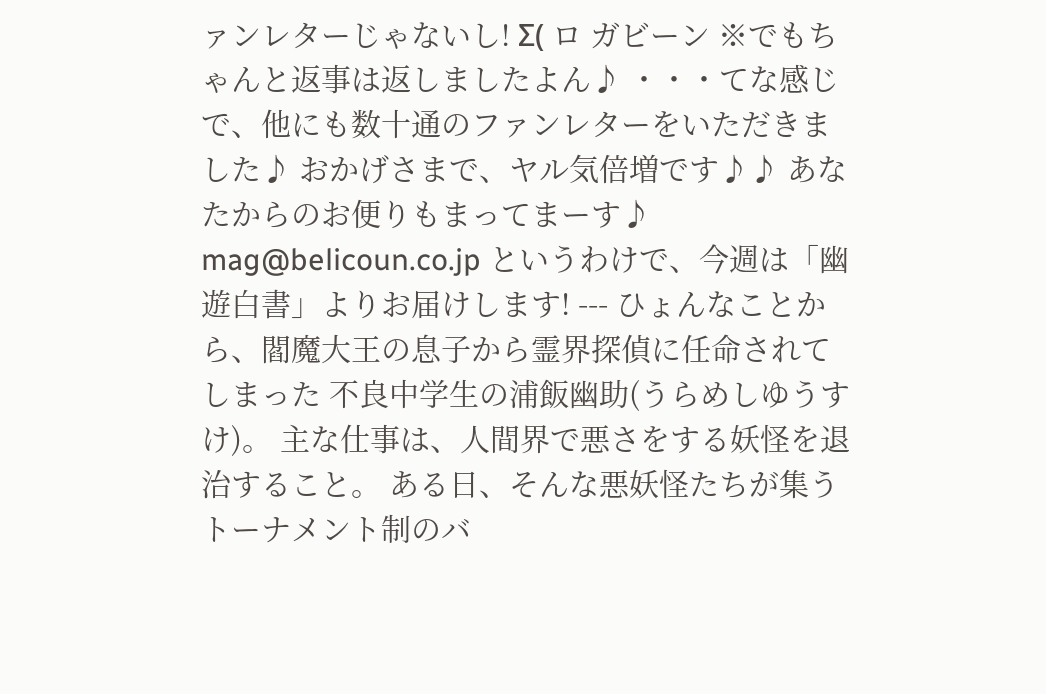ァンレターじゃないし! Σ( ロ ガビーン ※でもちゃんと返事は返しましたよん♪ ・・・てな感じで、他にも数十通のファンレターをいただきました♪ おかげさまで、ヤル気倍増です♪♪ あなたからのお便りもまってまーす♪ mag@belicoun.co.jp というわけで、今週は「幽遊白書」よりお届けします! --- ひょんなことから、閻魔大王の息子から霊界探偵に任命されてしまった 不良中学生の浦飯幽助(うらめしゆうすけ)。 主な仕事は、人間界で悪さをする妖怪を退治すること。 ある日、そんな悪妖怪たちが集うトーナメント制のバ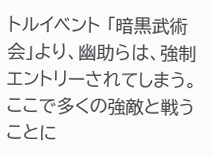トルイベント 「暗黒武術会」より、幽助らは、強制エントリーされてしまう。 ここで多くの強敵と戦うことに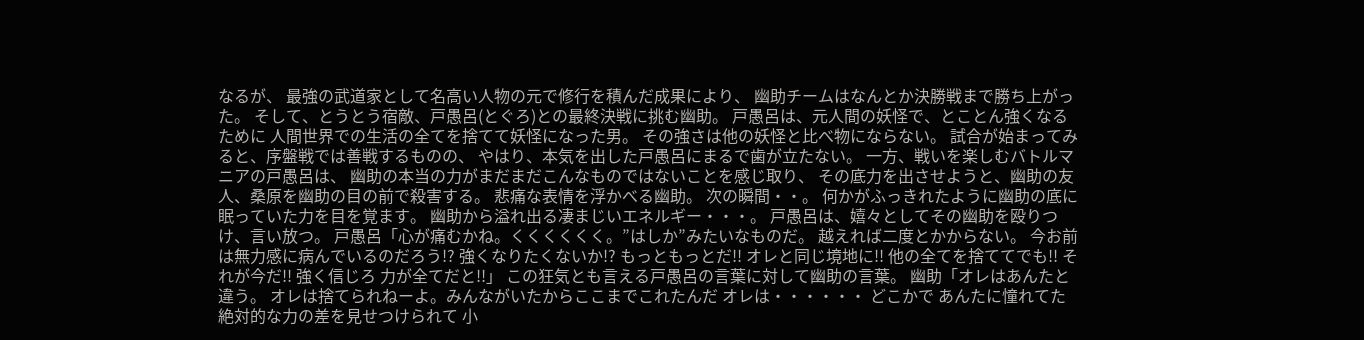なるが、 最強の武道家として名高い人物の元で修行を積んだ成果により、 幽助チームはなんとか決勝戦まで勝ち上がった。 そして、とうとう宿敵、戸愚呂(とぐろ)との最終決戦に挑む幽助。 戸愚呂は、元人間の妖怪で、とことん強くなるために 人間世界での生活の全てを捨てて妖怪になった男。 その強さは他の妖怪と比べ物にならない。 試合が始まってみると、序盤戦では善戦するものの、 やはり、本気を出した戸愚呂にまるで歯が立たない。 一方、戦いを楽しむバトルマニアの戸愚呂は、 幽助の本当の力がまだまだこんなものではないことを感じ取り、 その底力を出させようと、幽助の友人、桑原を幽助の目の前で殺害する。 悲痛な表情を浮かべる幽助。 次の瞬間・・。 何かがふっきれたように幽助の底に眠っていた力を目を覚ます。 幽助から溢れ出る凄まじいエネルギー・・・。 戸愚呂は、嬉々としてその幽助を殴りつけ、言い放つ。 戸愚呂「心が痛むかね。くくくくくく。”はしか”みたいなものだ。 越えれば二度とかからない。 今お前は無力感に病んでいるのだろう!? 強くなりたくないか!? もっともっとだ!! オレと同じ境地に!! 他の全てを捨ててでも!! それが今だ!! 強く信じろ 力が全てだと!!」 この狂気とも言える戸愚呂の言葉に対して幽助の言葉。 幽助「オレはあんたと違う。 オレは捨てられねーよ。みんながいたからここまでこれたんだ オレは・・・・・・ どこかで あんたに憧れてた 絶対的な力の差を見せつけられて 小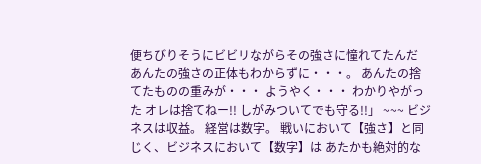便ちびりそうにビビリながらその強さに憧れてたんだ あんたの強さの正体もわからずに・・・。 あんたの捨てたものの重みが・・・ ようやく・・・ わかりやがった オレは捨てねー!! しがみついてでも守る!!」 ~~~ ビジネスは収益。 経営は数字。 戦いにおいて【強さ】と同じく、ビジネスにおいて【数字】は あたかも絶対的な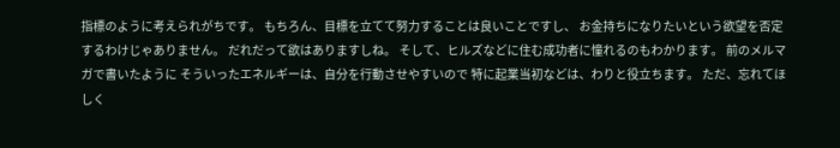指標のように考えられがちです。 もちろん、目標を立てて努力することは良いことですし、 お金持ちになりたいという欲望を否定するわけじゃありません。 だれだって欲はありますしね。 そして、ヒルズなどに住む成功者に憧れるのもわかります。 前のメルマガで書いたように そういったエネルギーは、自分を行動させやすいので 特に起業当初などは、わりと役立ちます。 ただ、忘れてほしく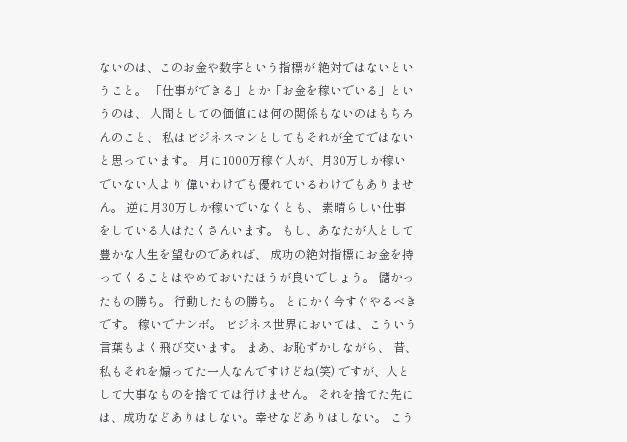ないのは、このお金や数字という指標が 絶対ではないということ。 「仕事ができる」とか「お金を稼いでいる」というのは、 人間としての価値には何の関係もないのはもちろんのこと、 私はビジネスマンとしてもそれが全てではないと思っています。 月に1000万稼ぐ人が、月30万しか稼いでいない人より 偉いわけでも優れているわけでもありません。 逆に月30万しか稼いでいなくとも、 素晴らしい仕事をしている人はたくさんいます。 もし、あなたが人として豊かな人生を望むのであれば、 成功の絶対指標にお金を持ってくることはやめておいたほうが良いでしょう。 儲かったもの勝ち。 行動したもの勝ち。 とにかく今すぐやるべきです。 稼いでナンボ。 ビジネス世界においては、こういう言葉もよく飛び交います。 まあ、お恥ずかしながら、 昔、私もそれを煽ってた一人なんですけどね(笑) ですが、人として大事なものを捨てては行けません。 それを捨てた先には、成功などありはしない。幸せなどありはしない。 こう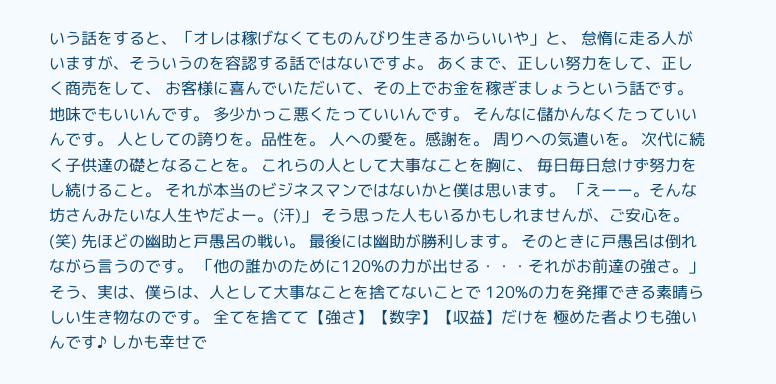いう話をすると、「オレは稼げなくてものんびり生きるからいいや」と、 怠惰に走る人がいますが、そういうのを容認する話ではないですよ。 あくまで、正しい努力をして、正しく商売をして、 お客様に喜んでいただいて、その上でお金を稼ぎましょうという話です。 地味でもいいんです。 多少かっこ悪くたっていいんです。 そんなに儲かんなくたっていいんです。 人としての誇りを。品性を。 人への愛を。感謝を。 周りへの気遣いを。 次代に続く子供達の礎となることを。 これらの人として大事なことを胸に、 毎日毎日怠けず努力をし続けること。 それが本当のビジネスマンではないかと僕は思います。 「えーー。そんな坊さんみたいな人生やだよー。(汗)」 そう思った人もいるかもしれませんが、ご安心を。(笑) 先ほどの幽助と戸愚呂の戦い。 最後には幽助が勝利します。 そのときに戸愚呂は倒れながら言うのです。 「他の誰かのために120%の力が出せる・・・それがお前達の強さ。」 そう、実は、僕らは、人として大事なことを捨てないことで 120%の力を発揮できる素晴らしい生き物なのです。 全てを捨てて【強さ】【数字】【収益】だけを 極めた者よりも強いんです♪ しかも幸せで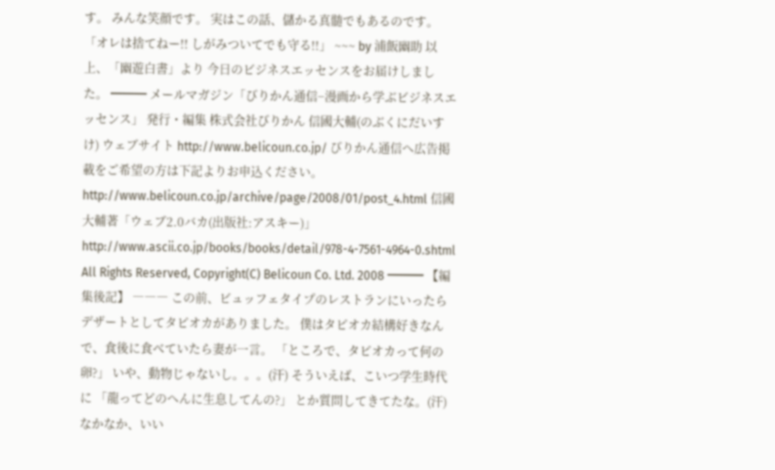す。 みんな笑顔です。 実はこの話、儲かる真髄でもあるのです。 「オレは捨てねー!! しがみついてでも守る!!」 ~~~ by 浦飯幽助 以上、「幽遊白書」より 今日のビジネスエッセンスをお届けしました。 ━━━ メールマガジン「びりかん通信−漫画から学ぶビジネスエッセンス」 発行・編集 株式会社びりかん 信國大輔(のぶくにだいすけ) ウェブサイト http://www.belicoun.co.jp/ びりかん通信へ広告掲載をご希望の方は下記よりお申込ください。 http://www.belicoun.co.jp/archive/page/2008/01/post_4.html 信國大輔著「ウェブ2.0バカ(出版社:アスキー)」 http://www.ascii.co.jp/books/books/detail/978-4-7561-4964-0.shtml All Rights Reserved, Copyright(C) Belicoun Co. Ltd. 2008 ━━━ 【編集後記】 ――― この前、ビュッフェタイプのレストランにいったら デザートとしてタピオカがありました。 僕はタピオカ結構好きなんで、食後に食べていたら妻が一言。 「ところで、タピオカって何の卵?」 いや、動物じゃないし。。。(汗) そういえば、こいつ学生時代に 「龍ってどのへんに生息してんの?」 とか質問してきてたな。(汗) なかなか、いい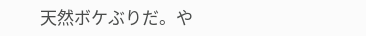天然ボケぶりだ。や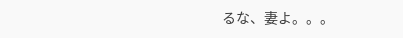るな、妻よ。。。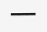━━━